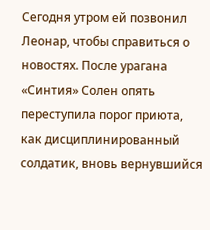Сегодня утром ей позвонил Леонар, чтобы справиться о новостях. После урагана «Синтия» Солен опять переступила порог приюта, как дисциплинированный солдатик, вновь вернувшийся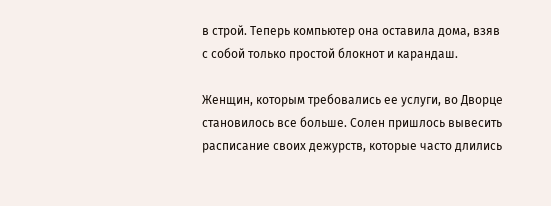в строй. Теперь компьютер она оставила дома, взяв с собой только простой блокнот и карандаш.

Женщин, которым требовались ее услуги, во Дворце становилось все больше. Солен пришлось вывесить расписание своих дежурств, которые часто длились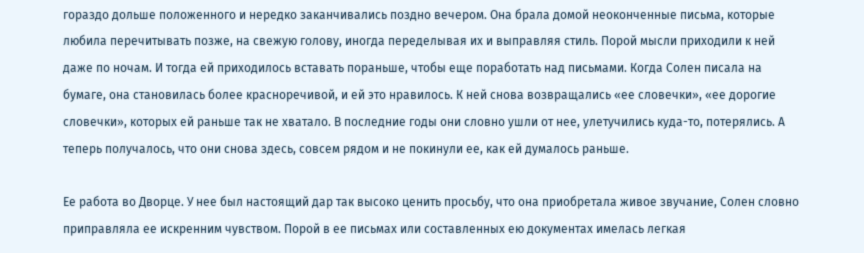гораздо дольше положенного и нередко заканчивались поздно вечером. Она брала домой неоконченные письма, которые любила перечитывать позже, на свежую голову, иногда переделывая их и выправляя стиль. Порой мысли приходили к ней даже по ночам. И тогда ей приходилось вставать пораньше, чтобы еще поработать над письмами. Когда Солен писала на бумаге, она становилась более красноречивой, и ей это нравилось. К ней снова возвращались «ее словечки», «ее дорогие словечки», которых ей раньше так не хватало. В последние годы они словно ушли от нее, улетучились куда-то, потерялись. А теперь получалось, что они снова здесь, совсем рядом и не покинули ее, как ей думалось раньше.

Ее работа во Дворце. У нее был настоящий дар так высоко ценить просьбу, что она приобретала живое звучание, Солен словно приправляла ее искренним чувством. Порой в ее письмах или составленных ею документах имелась легкая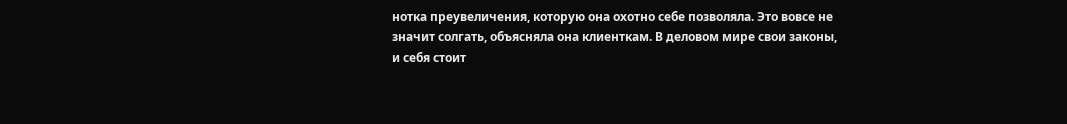нотка преувеличения, которую она охотно себе позволяла. Это вовсе не значит солгать, объясняла она клиенткам. В деловом мире свои законы, и себя стоит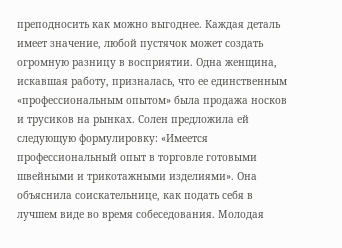преподносить как можно выгоднее. Каждая деталь имеет значение, любой пустячок может создать огромную разницу в восприятии. Одна женщина, искавшая работу, призналась, что ее единственным «профессиональным опытом» была продажа носков и трусиков на рынках. Солен предложила ей следующую формулировку: «Имеется профессиональный опыт в торговле готовыми швейными и трикотажными изделиями». Она объяснила соискательнице, как подать себя в лучшем виде во время собеседования. Молодая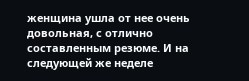женщина ушла от нее очень довольная, с отлично составленным резюме. И на следующей же неделе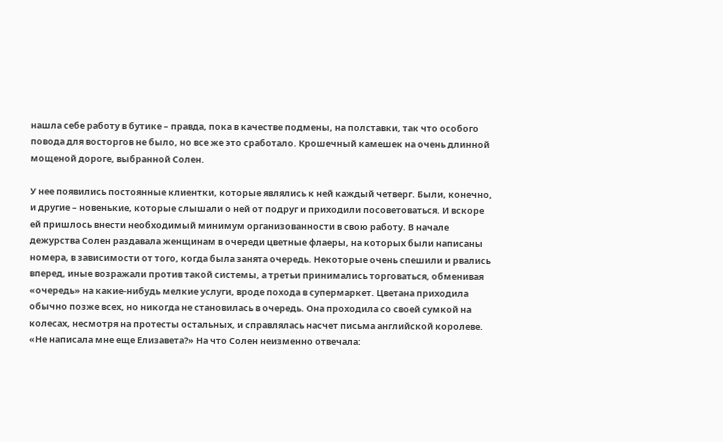нашла себе работу в бутике – правда, пока в качестве подмены, на полставки, так что особого повода для восторгов не было, но все же это сработало. Крошечный камешек на очень длинной мощеной дороге, выбранной Солен.

У нее появились постоянные клиентки, которые являлись к ней каждый четверг. Были, конечно, и другие – новенькие, которые слышали о ней от подруг и приходили посоветоваться. И вскоре ей пришлось внести необходимый минимум организованности в свою работу. В начале дежурства Солен раздавала женщинам в очереди цветные флаеры, на которых были написаны номера, в зависимости от того, когда была занята очередь. Некоторые очень спешили и рвались вперед, иные возражали против такой системы, а третьи принимались торговаться, обменивая «очередь» на какие-нибудь мелкие услуги, вроде похода в супермаркет. Цветана приходила обычно позже всех, но никогда не становилась в очередь. Она проходила со своей сумкой на колесах, несмотря на протесты остальных, и справлялась насчет письма английской королеве. «Не написала мне еще Елизавета?» На что Солен неизменно отвечала: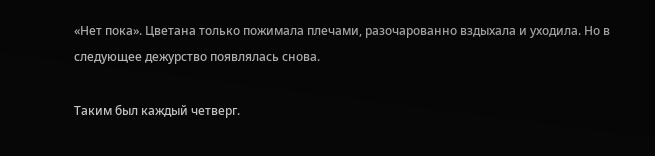«Нет пока». Цветана только пожимала плечами, разочарованно вздыхала и уходила. Но в следующее дежурство появлялась снова.

Таким был каждый четверг.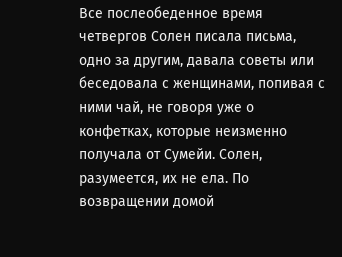Все послеобеденное время четвергов Солен писала письма, одно за другим, давала советы или беседовала с женщинами, попивая с ними чай, не говоря уже о конфетках, которые неизменно получала от Сумейи. Солен, разумеется, их не ела. По возвращении домой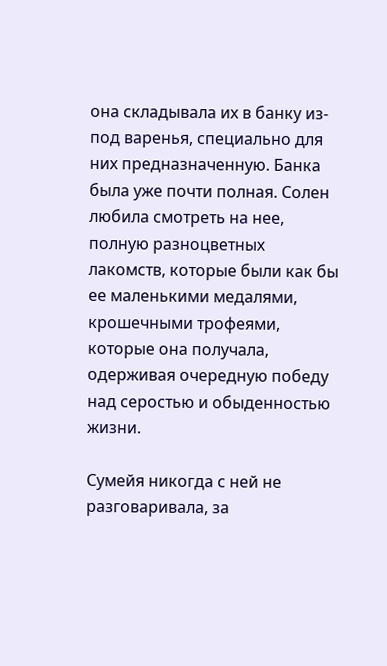она складывала их в банку из-под варенья, специально для них предназначенную. Банка была уже почти полная. Солен любила смотреть на нее, полную разноцветных лакомств, которые были как бы ее маленькими медалями, крошечными трофеями, которые она получала, одерживая очередную победу над серостью и обыденностью жизни.

Сумейя никогда с ней не разговаривала, за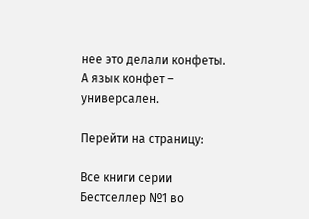нее это делали конфеты. А язык конфет – универсален.

Перейти на страницу:

Все книги серии Бестселлер №1 во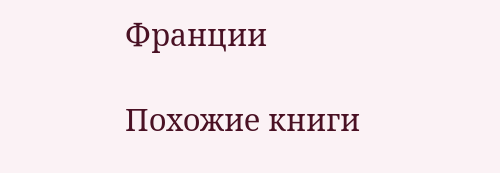Франции

Похожие книги